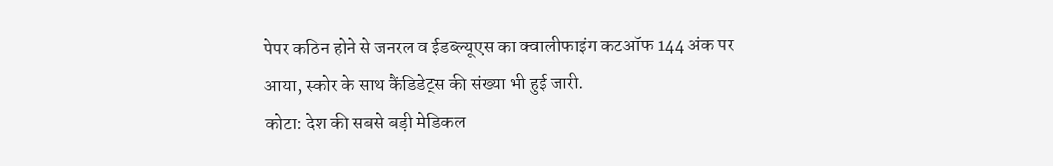पेपर कठिन होने से जनरल व ईडब्ल्यूएस का क्वालीफाइंग कटऑफ 144 अंक पर आया, स्कोर के साथ कैंडिडेट्स की संख्या भी हुई जारी.
कोटा: देश की सबसे बड़ी मेडिकल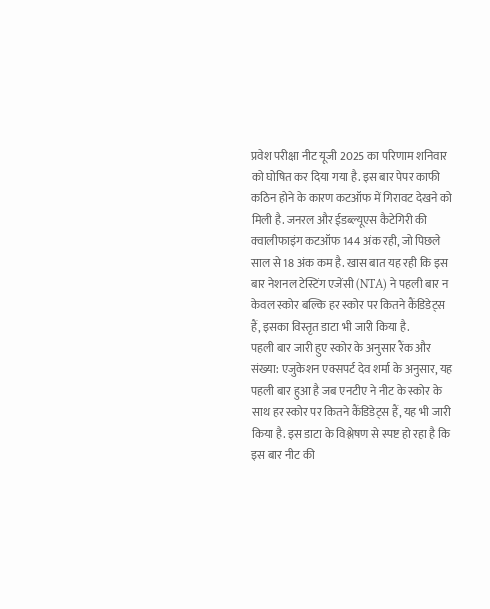प्रवेश परीक्षा नीट यूजी 2025 का परिणाम शनिवार को घोषित कर दिया गया है. इस बार पेपर काफी कठिन होने के कारण कटऑफ में गिरावट देखने को मिली है. जनरल और ईडब्ल्यूएस कैटेगिरी की क्वालीफाइंग कटऑफ 144 अंक रही, जो पिछले साल से 18 अंक कम है. खास बात यह रही कि इस बार नेशनल टेस्टिंग एजेंसी (NTA) ने पहली बार न केवल स्कोर बल्कि हर स्कोर पर कितने कैंडिडेट्स हैं, इसका विस्तृत डाटा भी जारी किया है.
पहली बार जारी हुए स्कोर के अनुसार रैंक और संख्या: एजुकेशन एक्सपर्ट देव शर्मा के अनुसार, यह पहली बार हुआ है जब एनटीए ने नीट के स्कोर के साथ हर स्कोर पर कितने कैंडिडेट्स हैं, यह भी जारी किया है. इस डाटा के विश्लेषण से स्पष्ट हो रहा है कि इस बार नीट की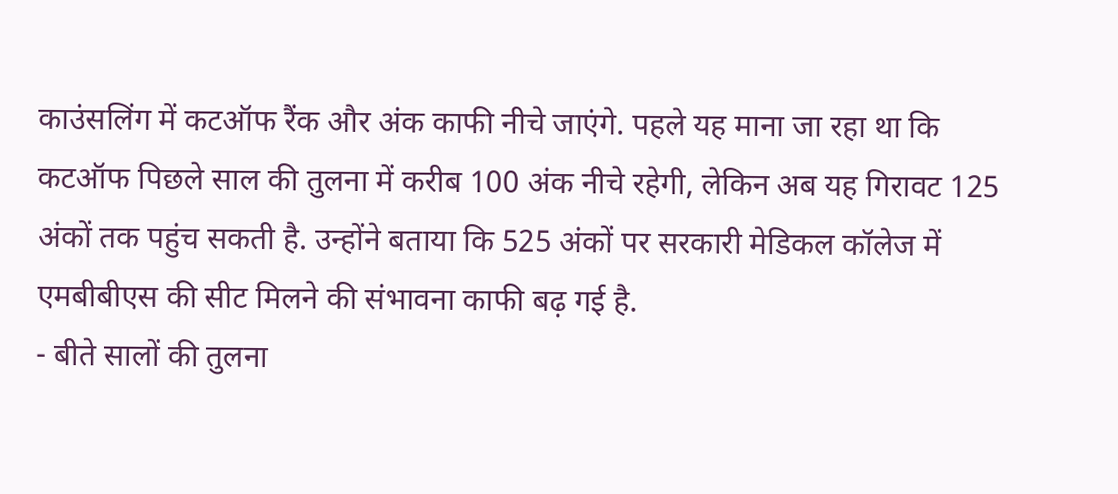काउंसलिंग में कटऑफ रैंक और अंक काफी नीचे जाएंगे. पहले यह माना जा रहा था कि कटऑफ पिछले साल की तुलना में करीब 100 अंक नीचे रहेगी, लेकिन अब यह गिरावट 125 अंकों तक पहुंच सकती है. उन्होंने बताया कि 525 अंकों पर सरकारी मेडिकल कॉलेज में एमबीबीएस की सीट मिलने की संभावना काफी बढ़ गई है.
- बीते सालों की तुलना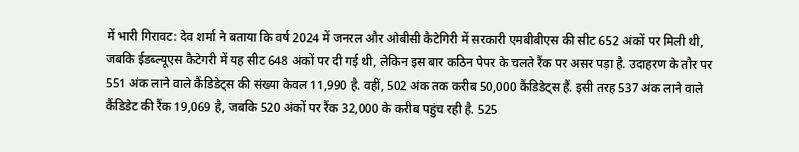में भारी गिरावट: देव शर्मा ने बताया कि वर्ष 2024 में जनरल और ओबीसी कैटेगिरी में सरकारी एमबीबीएस की सीट 652 अंकों पर मिली थी, जबकि ईडब्ल्यूएस कैटेगरी में यह सीट 648 अंकों पर दी गई थी, लेकिन इस बार कठिन पेपर के चलते रैंक पर असर पड़ा है. उदाहरण के तौर पर 551 अंक लाने वाले कैंडिडेट्स की संख्या केवल 11,990 है. वहीं, 502 अंक तक करीब 50,000 कैंडिडेट्स हैं. इसी तरह 537 अंक लाने वाले कैंडिडेट की रैंक 19,069 है, जबकि 520 अंकों पर रैंक 32,000 के करीब पहुंच रही है. 525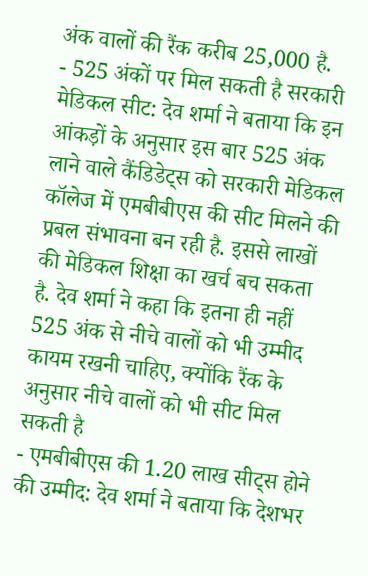अंक वालों की रैंक करीब 25,000 है.
- 525 अंकों पर मिल सकती है सरकारी मेडिकल सीट: देव शर्मा ने बताया कि इन आंकड़ों के अनुसार इस बार 525 अंक लाने वाले कैंडिडेट्स को सरकारी मेडिकल कॉलेज में एमबीबीएस की सीट मिलने की प्रबल संभावना बन रही है. इससे लाखों की मेडिकल शिक्षा का खर्च बच सकता है. देव शर्मा ने कहा कि इतना ही नहीं 525 अंक से नीचे वालों को भी उम्मीद कायम रखनी चाहिए, क्योंकि रैंक के अनुसार नीचे वालों को भी सीट मिल सकती है
- एमबीबीएस की 1.20 लाख सीट्स होने की उम्मीद: देव शर्मा ने बताया कि देशभर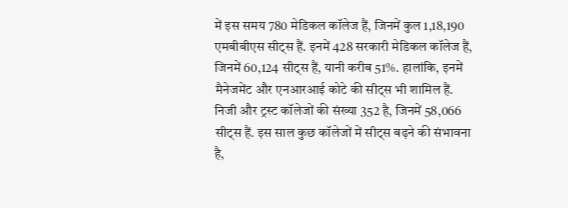में इस समय 780 मेडिकल कॉलेज हैं, जिनमें कुल 1,18,190 एमबीबीएस सीट्स हैं. इनमें 428 सरकारी मेडिकल कॉलेज हैं, जिनमें 60,124 सीट्स हैं, यानी करीब 51%. हालांकि, इनमें मैनेजमेंट और एनआरआई कोटे की सीट्स भी शामिल हैं. निजी और ट्रस्ट कॉलेजों की संख्या 352 है, जिनमें 58,066 सीट्स हैं. इस साल कुछ कॉलेजों में सीट्स बढ़ने की संभावना है,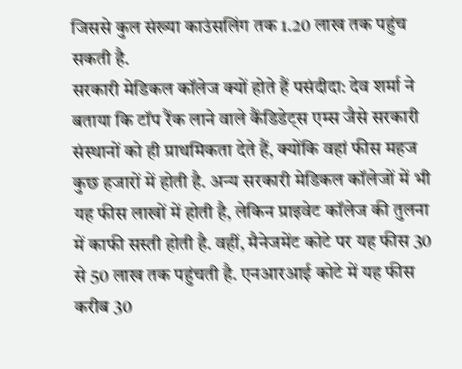जिससे कुल संख्या काउंसलिंग तक 1.20 लाख तक पहुंच सकती है.
सरकारी मेडिकल कॉलेज क्यों होते हैं पसंदीदा: देव शर्मा ने बताया कि टॉप रैंक लाने वाले कैंडिडेट्स एम्स जैसे सरकारी संस्थानों को ही प्राथमिकता देते हैं, क्योंकि वहां फीस महज कुछ हजारों में होती है. अन्य सरकारी मेडिकल कॉलेजों में भी यह फीस लाखों में होती है, लेकिन प्राइवेट कॉलेज की तुलना में काफी सस्ती होती है. वहीं, मैनेजमेंट कोटे पर यह फीस 30 से 50 लाख तक पहुंचती है. एनआरआई कोटे में यह फीस करीब 30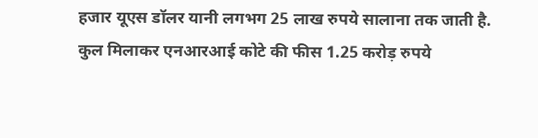हजार यूएस डॉलर यानी लगभग 25 लाख रुपये सालाना तक जाती है. कुल मिलाकर एनआरआई कोटे की फीस 1.25 करोड़ रुपये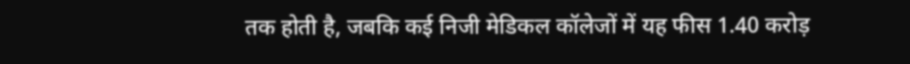तक होती है, जबकि कई निजी मेडिकल कॉलेजों में यह फीस 1.40 करोड़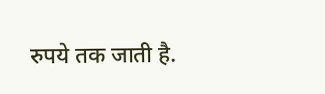रुपये तक जाती है.